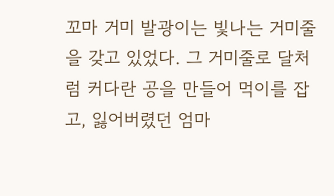꼬마 거미 발광이는 빛나는 거미줄을 갖고 있었다. 그 거미줄로 달처럼 커다란 공을 만들어 먹이를 잡고, 잃어버렸던 엄마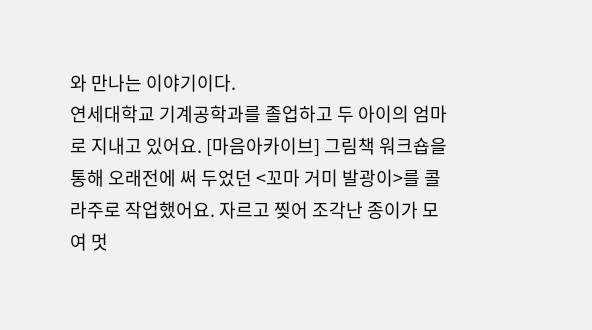와 만나는 이야기이다.
연세대학교 기계공학과를 졸업하고 두 아이의 엄마로 지내고 있어요. [마음아카이브] 그림책 워크숍을 통해 오래전에 써 두었던 <꼬마 거미 발광이>를 콜라주로 작업했어요. 자르고 찢어 조각난 종이가 모여 멋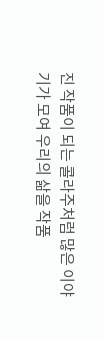진 작품이 되는 콜라주처럼 많은 이야기가 모여 우리의 삶을 작품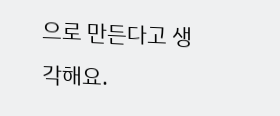으로 만든다고 생각해요.